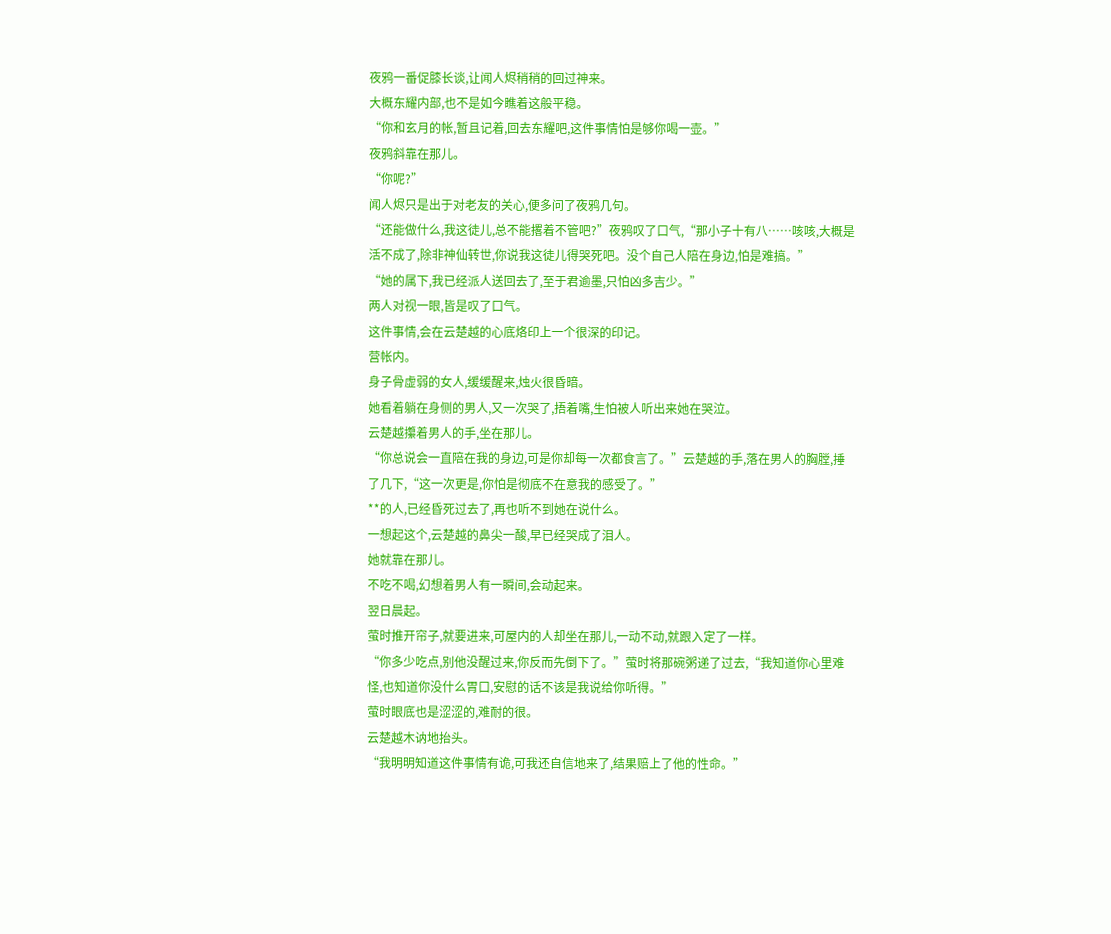夜鸦一番促膝长谈,让闻人烬稍稍的回过神来。
大概东耀内部,也不是如今瞧着这般平稳。
“你和玄月的帐,暂且记着,回去东耀吧,这件事情怕是够你喝一壶。”
夜鸦斜靠在那儿。
“你呢?”
闻人烬只是出于对老友的关心,便多问了夜鸦几句。
“还能做什么,我这徒儿,总不能撂着不管吧?”夜鸦叹了口气,“那小子十有八……咳咳,大概是活不成了,除非神仙转世,你说我这徒儿得哭死吧。没个自己人陪在身边,怕是难搞。”
“她的属下,我已经派人送回去了,至于君逾墨,只怕凶多吉少。”
两人对视一眼,皆是叹了口气。
这件事情,会在云楚越的心底烙印上一个很深的印记。
营帐内。
身子骨虚弱的女人,缓缓醒来,烛火很昏暗。
她看着躺在身侧的男人,又一次哭了,捂着嘴,生怕被人听出来她在哭泣。
云楚越攥着男人的手,坐在那儿。
“你总说会一直陪在我的身边,可是你却每一次都食言了。”云楚越的手,落在男人的胸膛,捶了几下,“这一次更是,你怕是彻底不在意我的感受了。”
**的人,已经昏死过去了,再也听不到她在说什么。
一想起这个,云楚越的鼻尖一酸,早已经哭成了泪人。
她就靠在那儿。
不吃不喝,幻想着男人有一瞬间,会动起来。
翌日晨起。
萤时推开帘子,就要进来,可屋内的人却坐在那儿,一动不动,就跟入定了一样。
“你多少吃点,别他没醒过来,你反而先倒下了。”萤时将那碗粥递了过去,“我知道你心里难怪,也知道你没什么胃口,安慰的话不该是我说给你听得。”
萤时眼底也是涩涩的,难耐的很。
云楚越木讷地抬头。
“我明明知道这件事情有诡,可我还自信地来了,结果赔上了他的性命。”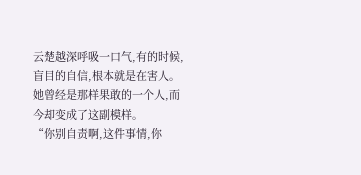云楚越深呼吸一口气,有的时候,盲目的自信,根本就是在害人。
她曾经是那样果敢的一个人,而今却变成了这副模样。
“你别自责啊,这件事情,你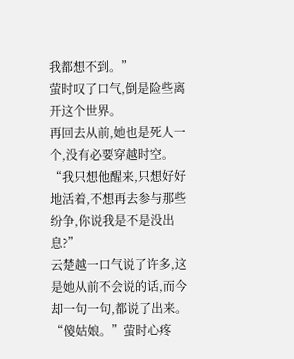我都想不到。”
萤时叹了口气,倒是险些离开这个世界。
再回去从前,她也是死人一个,没有必要穿越时空。
“我只想他醒来,只想好好地活着,不想再去参与那些纷争,你说我是不是没出息?”
云楚越一口气说了许多,这是她从前不会说的话,而今却一句一句,都说了出来。
“傻姑娘。”萤时心疼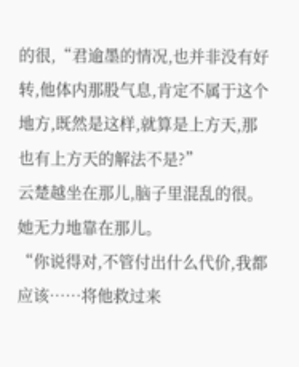的很,“君逾墨的情况,也并非没有好转,他体内那股气息,肯定不属于这个地方,既然是这样,就算是上方天,那也有上方天的解法不是?”
云楚越坐在那儿,脑子里混乱的很。
她无力地靠在那儿。
“你说得对,不管付出什么代价,我都应该……将他救过来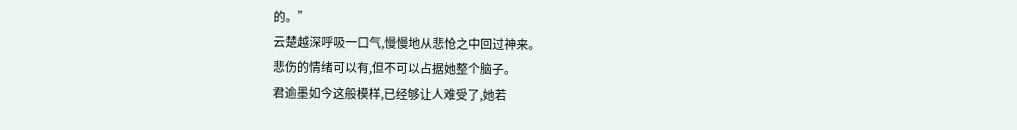的。”
云楚越深呼吸一口气,慢慢地从悲怆之中回过神来。
悲伤的情绪可以有,但不可以占据她整个脑子。
君逾墨如今这般模样,已经够让人难受了,她若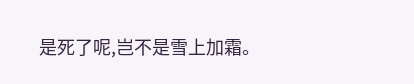是死了呢,岂不是雪上加霜。